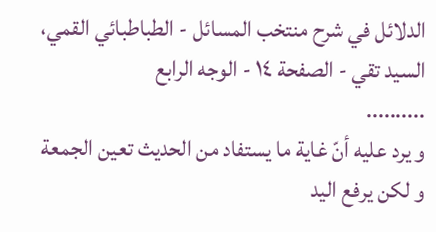الدلائل في شرح منتخب المسائل - الطباطبائي القمي، السید تقي - الصفحة ١٤ - الوجه الرابع
..........
و يرد عليه أنّ غاية ما يستفاد من الحديث تعين الجمعة و لكن يرفع اليد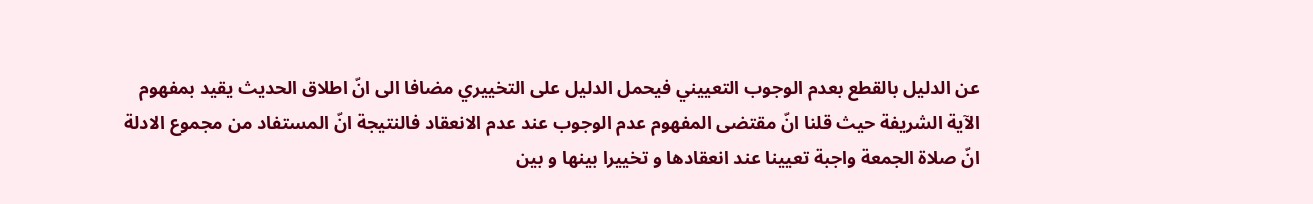عن الدليل بالقطع بعدم الوجوب التعييني فيحمل الدليل على التخييري مضافا الى انّ اطلاق الحديث يقيد بمفهوم الآية الشريفة حيث قلنا انّ مقتضى المفهوم عدم الوجوب عند عدم الانعقاد فالنتيجة انّ المستفاد من مجموع الادلة انّ صلاة الجمعة واجبة تعيينا عند انعقادها و تخييرا بينها و بين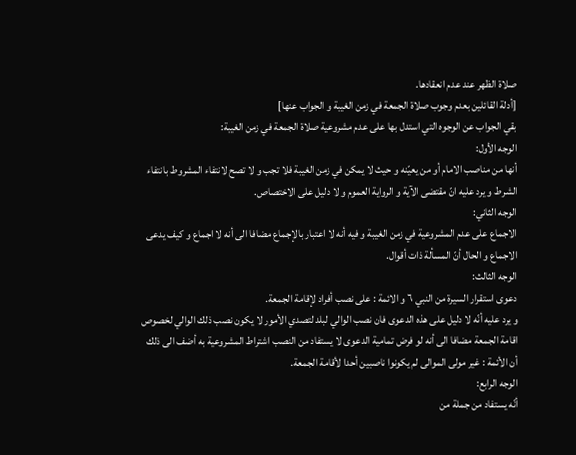صلاة الظهر عند عدم انعقادها.
[أدلة القائلين بعدم وجوب صلاة الجمعة في زمن الغيبة و الجواب عنها]
بقي الجواب عن الوجوه التي استدل بها على عدم مشروعية صلاة الجمعة في زمن الغيبة:
الوجه الأول:
أنها من مناصب الامام أو من يعيّنه و حيث لا يمكن في زمن الغيبة فلا تجب و لا تصح لانتفاء المشروط بانتفاء الشرط و يرد عليه انّ مقتضى الآية و الرواية العموم و لا دليل على الاختصاص.
الوجه الثاني:
الاجماع على عدم المشروعية في زمن الغيبة و فيه أنه لا اعتبار بالإجماع مضافا الى أنه لا اجماع و كيف يدعى الاجماع و الحال أنّ المسألة ذات أقوال.
الوجه الثالث:
دعوى استقرار السيرة من النبي ٦ و الائمة : على نصب أفراد لإقامة الجمعة.
و يرد عليه أنّه لا دليل على هذه الدعوى فان نصب الوالي لبلد لتصدي الأمور لا يكون نصب ذلك الوالي لخصوص اقامة الجمعة مضافا الى أنه لو فرض تمامية الدعوى لا يستفاد من النصب اشتراط المشروعية به أضف الى ذلك أن الأئمة : غير مولى الموالى لم يكونوا ناصبين أحدا لأقامة الجمعة.
الوجه الرابع:
أنّه يستفاد من جملة من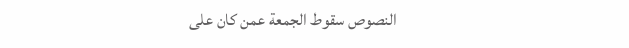النصوص سقوط الجمعة عمن كان على